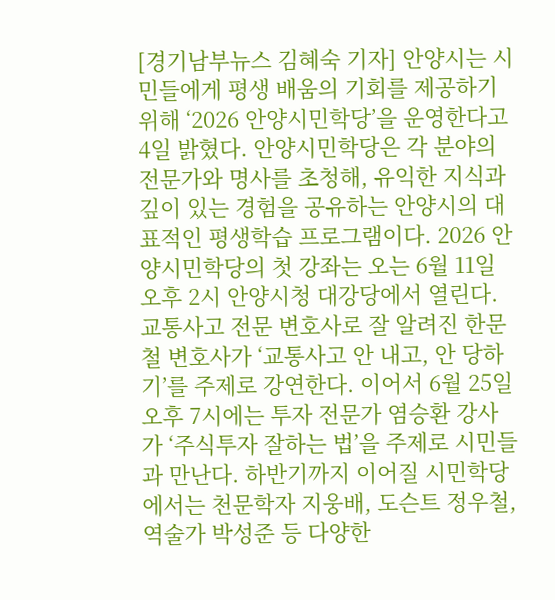[경기남부뉴스 김혜숙 기자] 안양시는 시민들에게 평생 배움의 기회를 제공하기 위해 ‘2026 안양시민학당’을 운영한다고 4일 밝혔다. 안양시민학당은 각 분야의 전문가와 명사를 초청해, 유익한 지식과 깊이 있는 경험을 공유하는 안양시의 대표적인 평생학습 프로그램이다. 2026 안양시민학당의 첫 강좌는 오는 6월 11일 오후 2시 안양시청 대강당에서 열린다. 교통사고 전문 변호사로 잘 알려진 한문철 변호사가 ‘교통사고 안 내고, 안 당하기’를 주제로 강연한다. 이어서 6월 25일 오후 7시에는 투자 전문가 염승환 강사가 ‘주식투자 잘하는 법’을 주제로 시민들과 만난다. 하반기까지 이어질 시민학당에서는 천문학자 지웅배, 도슨트 정우철, 역술가 박성준 등 다양한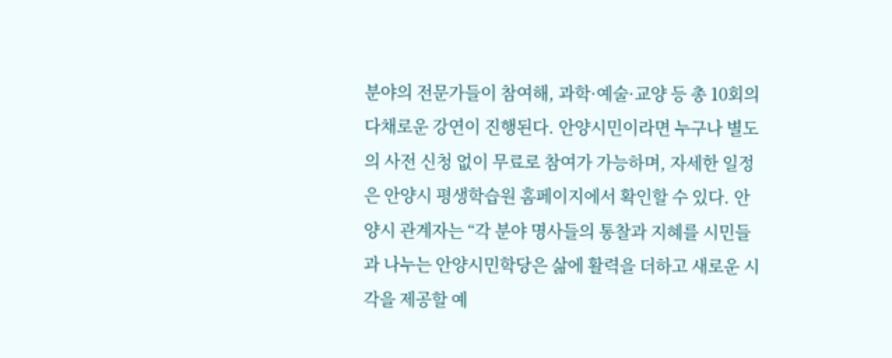분야의 전문가들이 참여해, 과학·예술·교양 등 총 10회의 다채로운 강연이 진행된다. 안양시민이라면 누구나 별도의 사전 신청 없이 무료로 참여가 가능하며, 자세한 일정은 안양시 평생학습원 홈페이지에서 확인할 수 있다. 안양시 관계자는 “각 분야 명사들의 통찰과 지혜를 시민들과 나누는 안양시민학당은 삶에 활력을 더하고 새로운 시각을 제공할 예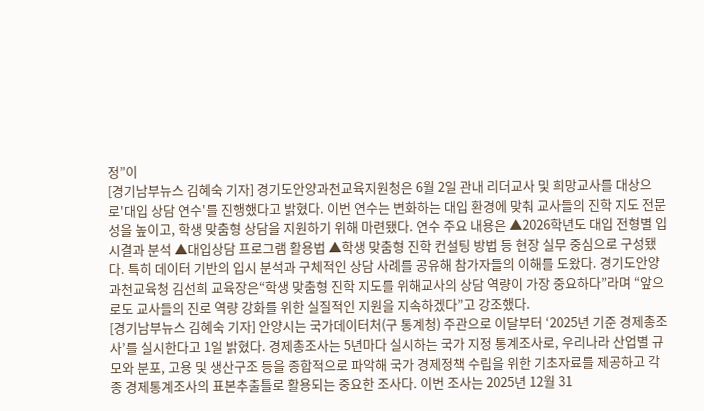정”이
[경기남부뉴스 김혜숙 기자] 경기도안양과천교육지원청은 6월 2일 관내 리더교사 및 희망교사를 대상으로'대입 상담 연수'를 진행했다고 밝혔다. 이번 연수는 변화하는 대입 환경에 맞춰 교사들의 진학 지도 전문성을 높이고, 학생 맞춤형 상담을 지원하기 위해 마련됐다. 연수 주요 내용은 ▲2026학년도 대입 전형별 입시결과 분석 ▲대입상담 프로그램 활용법 ▲학생 맞춤형 진학 컨설팅 방법 등 현장 실무 중심으로 구성됐다. 특히 데이터 기반의 입시 분석과 구체적인 상담 사례를 공유해 참가자들의 이해를 도왔다. 경기도안양과천교육청 김선희 교육장은“학생 맞춤형 진학 지도를 위해교사의 상담 역량이 가장 중요하다”라며 “앞으로도 교사들의 진로 역량 강화를 위한 실질적인 지원을 지속하겠다”고 강조했다.
[경기남부뉴스 김혜숙 기자] 안양시는 국가데이터처(구 통계청) 주관으로 이달부터 ‘2025년 기준 경제총조사’를 실시한다고 1일 밝혔다. 경제총조사는 5년마다 실시하는 국가 지정 통계조사로, 우리나라 산업별 규모와 분포, 고용 및 생산구조 등을 종합적으로 파악해 국가 경제정책 수립을 위한 기초자료를 제공하고 각종 경제통계조사의 표본추출틀로 활용되는 중요한 조사다. 이번 조사는 2025년 12월 31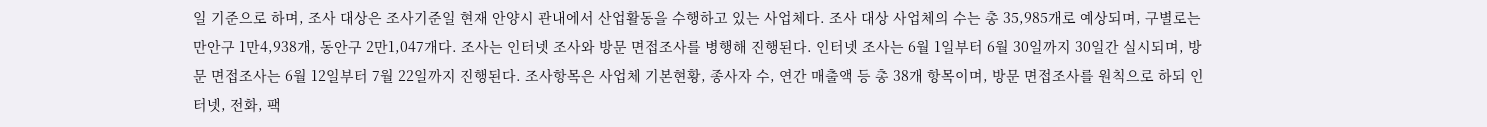일 기준으로 하며, 조사 대상은 조사기준일 현재 안양시 관내에서 산업활동을 수행하고 있는 사업체다. 조사 대상 사업체의 수는 총 35,985개로 예상되며, 구별로는 만안구 1만4,938개, 동안구 2만1,047개다. 조사는 인터넷 조사와 방문 면접조사를 병행해 진행된다. 인터넷 조사는 6월 1일부터 6월 30일까지 30일간 실시되며, 방문 면접조사는 6월 12일부터 7월 22일까지 진행된다. 조사항목은 사업체 기본현황, 종사자 수, 연간 매출액 등 총 38개 항목이며, 방문 면접조사를 원칙으로 하되 인터넷, 전화, 팩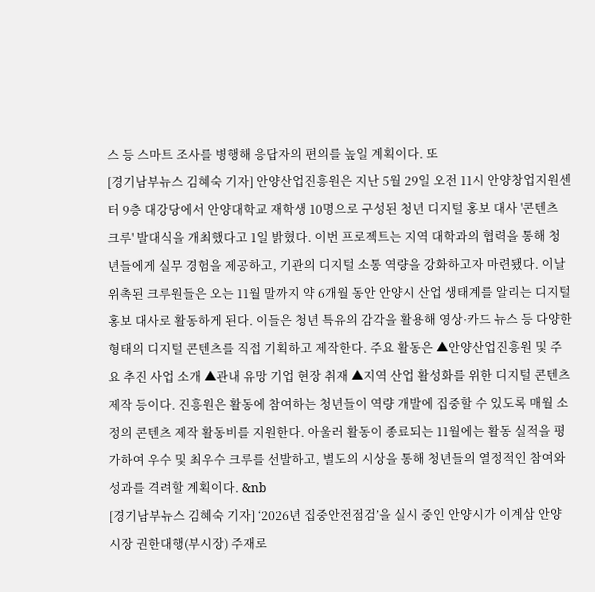스 등 스마트 조사를 병행해 응답자의 편의를 높일 계획이다. 또
[경기남부뉴스 김혜숙 기자] 안양산업진흥원은 지난 5월 29일 오전 11시 안양창업지원센터 9층 대강당에서 안양대학교 재학생 10명으로 구성된 청년 디지털 홍보 대사 '콘텐츠 크루' 발대식을 개최했다고 1일 밝혔다. 이번 프로젝트는 지역 대학과의 협력을 통해 청년들에게 실무 경험을 제공하고, 기관의 디지털 소통 역량을 강화하고자 마련됐다. 이날 위촉된 크루원들은 오는 11월 말까지 약 6개월 동안 안양시 산업 생태계를 알리는 디지털 홍보 대사로 활동하게 된다. 이들은 청년 특유의 감각을 활용해 영상·카드 뉴스 등 다양한 형태의 디지털 콘텐츠를 직접 기획하고 제작한다. 주요 활동은 ▲안양산업진흥원 및 주요 추진 사업 소개 ▲관내 유망 기업 현장 취재 ▲지역 산업 활성화를 위한 디지털 콘텐츠 제작 등이다. 진흥원은 활동에 참여하는 청년들이 역량 개발에 집중할 수 있도록 매월 소정의 콘텐츠 제작 활동비를 지원한다. 아울러 활동이 종료되는 11월에는 활동 실적을 평가하여 우수 및 최우수 크루를 선발하고, 별도의 시상을 통해 청년들의 열정적인 참여와 성과를 격려할 계획이다. &nb
[경기남부뉴스 김혜숙 기자] ‘2026년 집중안전점검’을 실시 중인 안양시가 이계삼 안양시장 권한대행(부시장) 주재로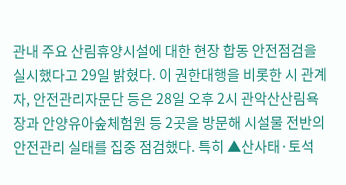관내 주요 산림휴양시설에 대한 현장 합동 안전점검을 실시했다고 29일 밝혔다. 이 권한대행을 비롯한 시 관계자, 안전관리자문단 등은 28일 오후 2시 관악산산림욕장과 안양유아숲체험원 등 2곳을 방문해 시설물 전반의 안전관리 실태를 집중 점검했다. 특히 ▲산사태·토석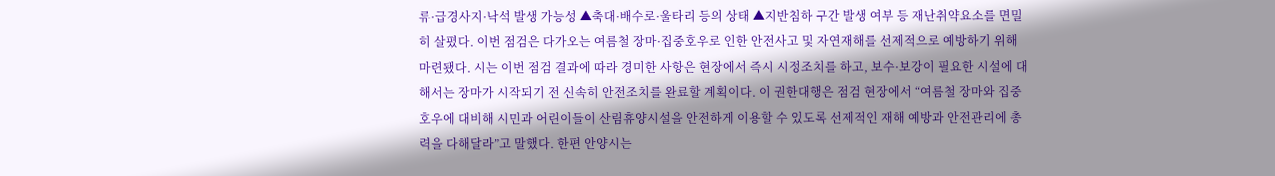류·급경사지·낙석 발생 가능성 ▲축대·배수로·울타리 등의 상태 ▲지반침하 구간 발생 여부 등 재난취약요소를 면밀히 살폈다. 이번 점검은 다가오는 여름철 장마·집중호우로 인한 안전사고 및 자연재해를 선제적으로 예방하기 위해 마련됐다. 시는 이번 점검 결과에 따라 경미한 사항은 현장에서 즉시 시정조치를 하고, 보수·보강이 필요한 시설에 대해서는 장마가 시작되기 전 신속히 안전조치를 완료할 계획이다. 이 권한대행은 점검 현장에서 “여름철 장마와 집중호우에 대비해 시민과 어린이들이 산림휴양시설을 안전하게 이용할 수 있도록 선제적인 재해 예방과 안전관리에 총력을 다해달라”고 말했다. 한편 안양시는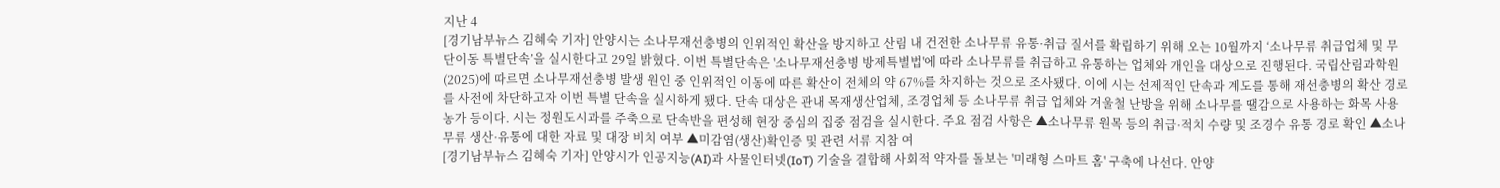지난 4
[경기남부뉴스 김혜숙 기자] 안양시는 소나무재선충병의 인위적인 확산을 방지하고 산림 내 건전한 소나무류 유통·취급 질서를 확립하기 위해 오는 10월까지 ‘소나무류 취급업체 및 무단이동 특별단속’을 실시한다고 29일 밝혔다. 이번 특별단속은 '소나무재선충병 방제특별법'에 따라 소나무류를 취급하고 유통하는 업체와 개인을 대상으로 진행된다. 국립산림과학원(2025)에 따르면 소나무재선충병 발생 원인 중 인위적인 이동에 따른 확산이 전체의 약 67%를 차지하는 것으로 조사됐다. 이에 시는 선제적인 단속과 계도를 통해 재선충병의 확산 경로를 사전에 차단하고자 이번 특별 단속을 실시하게 됐다. 단속 대상은 관내 목재생산업체, 조경업체 등 소나무류 취급 업체와 겨울철 난방을 위해 소나무를 땔감으로 사용하는 화목 사용 농가 등이다. 시는 정원도시과를 주축으로 단속반을 편성해 현장 중심의 집중 점검을 실시한다. 주요 점검 사항은 ▲소나무류 원목 등의 취급·적치 수량 및 조경수 유통 경로 확인 ▲소나무류 생산·유통에 대한 자료 및 대장 비치 여부 ▲미감염(생산)확인증 및 관련 서류 지참 여
[경기남부뉴스 김혜숙 기자] 안양시가 인공지능(AI)과 사물인터넷(IoT) 기술을 결합해 사회적 약자를 돌보는 '미래형 스마트 홈' 구축에 나선다. 안양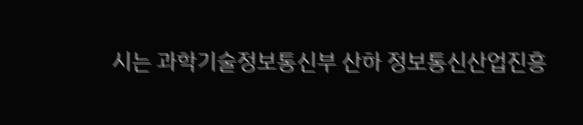시는 과학기술정보통신부 산하 정보통신산업진흥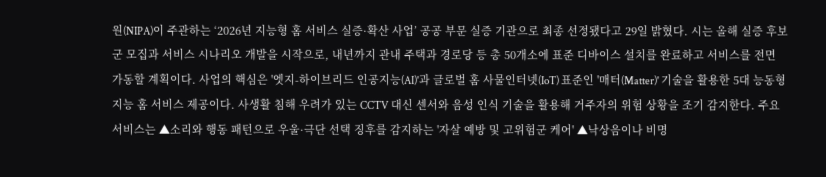원(NIPA)이 주관하는 ‘2026년 지능형 홈 서비스 실증·확산 사업’ 공공 부문 실증 기관으로 최종 선정됐다고 29일 밝혔다. 시는 올해 실증 후보군 모집과 서비스 시나리오 개발을 시작으로, 내년까지 관내 주택과 경로당 등 총 50개소에 표준 디바이스 설치를 완료하고 서비스를 전면 가동할 계획이다. 사업의 핵심은 '엣지-하이브리드 인공지능(AI)'과 글로벌 홈 사물인터넷(IoT) 표준인 '매터(Matter)' 기술을 활용한 5대 능동형 지능 홈 서비스 제공이다. 사생활 침해 우려가 있는 CCTV 대신 센서와 음성 인식 기술을 활용해 거주자의 위험 상황을 조기 감지한다. 주요 서비스는 ▲소리와 행동 패턴으로 우울·극단 선택 징후를 감지하는 '자살 예방 및 고위험군 케어' ▲낙상음이나 비명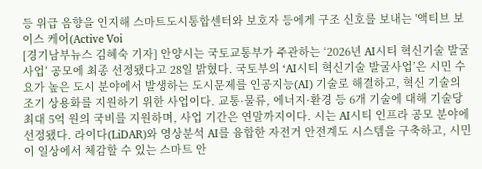등 위급 음향을 인지해 스마트도시통합센터와 보호자 등에게 구조 신호를 보내는 '액티브 보이스 케어(Active Voi
[경기남부뉴스 김혜숙 기자] 안양시는 국토교통부가 주관하는 ‘2026년 AI시티 혁신기술 발굴사업’ 공모에 최종 선정됐다고 28일 밝혔다. 국토부의 ‘AI시티 혁신기술 발굴사업’은 시민 수요가 높은 도시 분야에서 발생하는 도시문제를 인공지능(AI) 기술로 해결하고, 혁신 기술의 조기 상용화를 지원하기 위한 사업이다. 교통·물류, 에너지·환경 등 6개 기술에 대해 기술당 최대 5억 원의 국비를 지원하며, 사업 기간은 연말까지이다. 시는 AI시티 인프라 공모 분야에 선정됐다. 라이다(LiDAR)와 영상분석 AI를 융합한 자전거 안전계도 시스템을 구축하고, 시민이 일상에서 체감할 수 있는 스마트 안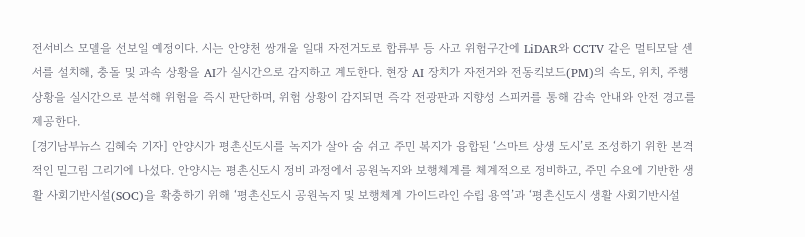전서비스 모델을 선보일 예정이다. 시는 안양천 쌍개울 일대 자전거도로 합류부 등 사고 위험구간에 LiDAR와 CCTV 같은 멀티모달 센서를 설치해, 충돌 및 과속 상황을 AI가 실시간으로 감지하고 계도한다. 현장 AI 장치가 자전거와 전동킥보드(PM)의 속도, 위치, 주행상황을 실시간으로 분석해 위험을 즉시 판단하며, 위험 상황이 감지되면 즉각 전광판과 지향성 스피커를 통해 감속 안내와 안전 경고를 제공한다.
[경기남부뉴스 김혜숙 기자] 안양시가 평촌신도시를 녹지가 살아 숨 쉬고 주민 복지가 융합된 ‘스마트 상생 도시’로 조성하기 위한 본격적인 밑그림 그리기에 나섰다. 안양시는 평촌신도시 정비 과정에서 공원녹지와 보행체계를 체계적으로 정비하고, 주민 수요에 기반한 생활 사회기반시설(SOC)을 확충하기 위해 ‘평촌신도시 공원녹지 및 보행체계 가이드라인 수립 용역’과 ‘평촌신도시 생활 사회기반시설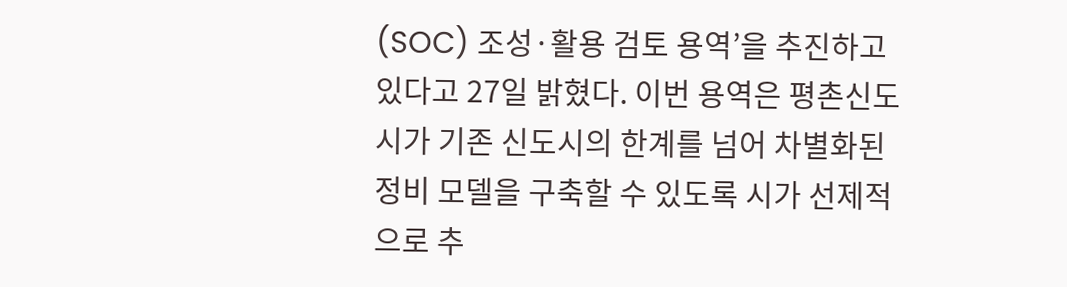(SOC) 조성·활용 검토 용역’을 추진하고 있다고 27일 밝혔다. 이번 용역은 평촌신도시가 기존 신도시의 한계를 넘어 차별화된 정비 모델을 구축할 수 있도록 시가 선제적으로 추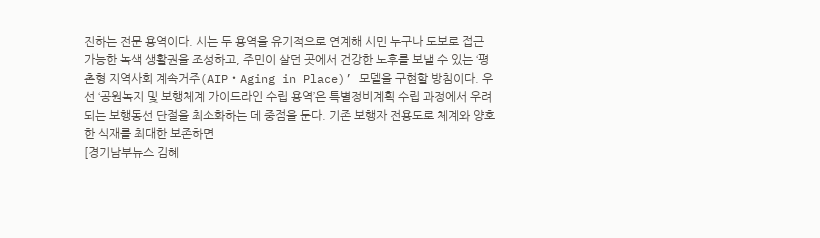진하는 전문 용역이다. 시는 두 용역을 유기적으로 연계해 시민 누구나 도보로 접근 가능한 녹색 생활권을 조성하고, 주민이 살던 곳에서 건강한 노후를 보낼 수 있는 ‘평촌형 지역사회 계속거주(AIP・Aging in Place)’ 모델을 구현할 방침이다. 우선 ‘공원녹지 및 보행체계 가이드라인 수립 용역’은 특별정비계획 수립 과정에서 우려되는 보행동선 단절을 최소화하는 데 중점을 둔다. 기존 보행자 전용도로 체계와 양호한 식재를 최대한 보존하면
[경기남부뉴스 김혜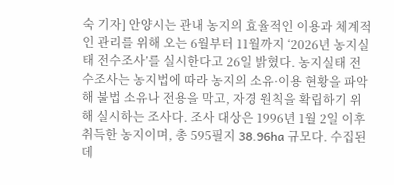숙 기자] 안양시는 관내 농지의 효율적인 이용과 체계적인 관리를 위해 오는 6월부터 11월까지 ‘2026년 농지실태 전수조사’를 실시한다고 26일 밝혔다. 농지실태 전수조사는 농지법에 따라 농지의 소유·이용 현황을 파악해 불법 소유나 전용을 막고, 자경 원칙을 확립하기 위해 실시하는 조사다. 조사 대상은 1996년 1월 2일 이후 취득한 농지이며, 총 595필지 38.96ha 규모다. 수집된 데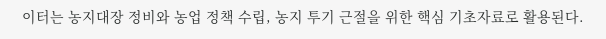이터는 농지대장 정비와 농업 정책 수립, 농지 투기 근절을 위한 핵심 기초자료로 활용된다.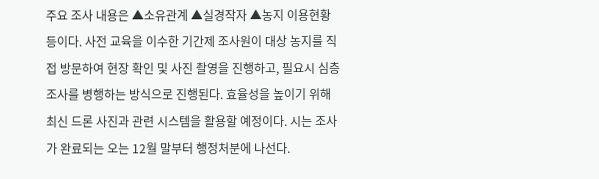주요 조사 내용은 ▲소유관계 ▲실경작자 ▲농지 이용현황 등이다. 사전 교육을 이수한 기간제 조사원이 대상 농지를 직접 방문하여 현장 확인 및 사진 촬영을 진행하고, 필요시 심층 조사를 병행하는 방식으로 진행된다. 효율성을 높이기 위해 최신 드론 사진과 관련 시스템을 활용할 예정이다. 시는 조사가 완료되는 오는 12월 말부터 행정처분에 나선다.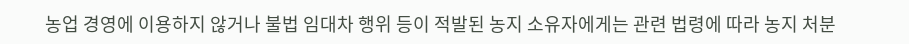농업 경영에 이용하지 않거나 불법 임대차 행위 등이 적발된 농지 소유자에게는 관련 법령에 따라 농지 처분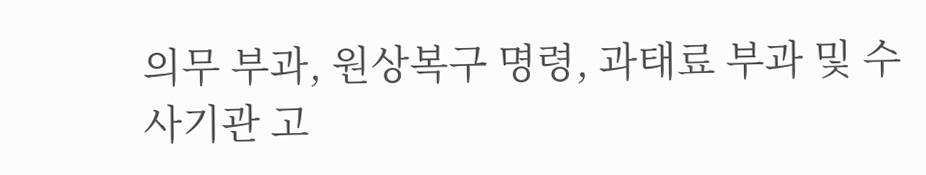의무 부과, 원상복구 명령, 과태료 부과 및 수사기관 고